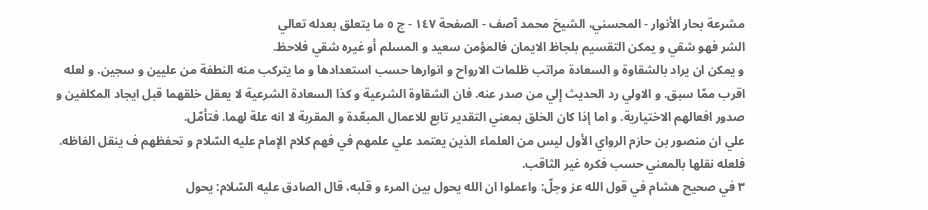مشرعة بحار الأنوار - المحسني، الشيخ محمد آصف - الصفحة ١٤٧ - ج ٥ ما يتعلق بعدله تعالي
الشر فهو شقي و يمكن التقسيم بلجاظ الايمان فالمؤمن سعيد و المسلم أو غيره شقي فلاحظ.
و يمكن ان يراد بالشقاوة و السعادة مراتب ظلمات الارواح و انوارها حسب استعدادها و ما يتركب منه النطفة من عليين و سجين. و لعله اقرب ممّا سبق. و الاولي رد الحديث إلي من صدر عنه. فان الشقاوة الشرعية و كذا السعادة الشرعية لا يعقل خلقهما قبل ايجاد المكلفين و صدور افعالهم الاختيارية. و اما إذا كان الخلق بمعني التقدير تابع للاعمال المبعّدة و المقربة لا انه علة لهما. فتأمّل.
علي ان منصور بن حازم الرواي الأول ليس من العلماء الذين يعتمد علي علمهم في فهم كلام الإمام عليه السّلام و تحفظهم ف ينقل الفاظه. فلعله نقلها بالمعني حسب فكره غير الثاقب.
٣ في صحيح هشام في قول الله عز وجلّ: واعملوا ان الله يحول بين المرء و قلبه، قال الصادق عليه السّلام: يحول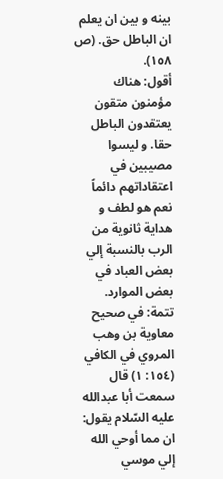بينه و بين ان يعلم ان الباطل حق. (ص ١٥٨).
أقول: هناك مؤمنون متقون يعتقدون الباطل حقا. و ليسوا مصيبين في اعتقاداتهم دائماً نعم هو لطف و هداية ثانوية من الرب بالنسبة إلي بعض العباد في بعض الموارد.
تتمة: في صحيح معاوية بن وهب المروي في الكافي (١٥٤: ١) قال سمعت أبا عبدالله عليه السّلام يقول: ان مما أوحي الله إلي موسي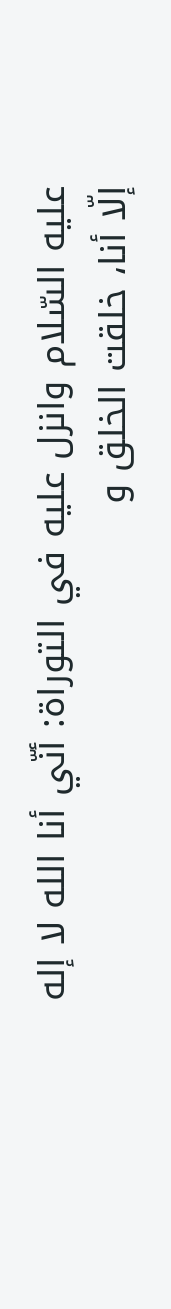عليه السّلام وانزل عليه في التوراة: أنّي أنا الله لا إله إلّا أنا، خلقت الخلق و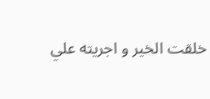خلقت الخير و اجريته علي